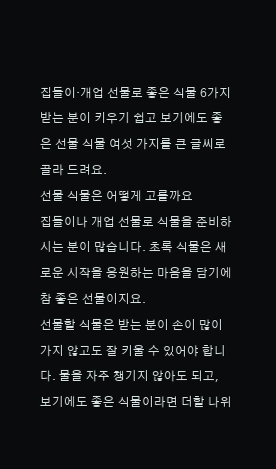집들이·개업 선물로 좋은 식물 6가지
받는 분이 키우기 쉽고 보기에도 좋은 선물 식물 여섯 가지를 큰 글씨로 골라 드려요.
선물 식물은 어떻게 고를까요
집들이나 개업 선물로 식물을 준비하시는 분이 많습니다. 초록 식물은 새로운 시작을 응원하는 마음을 담기에 참 좋은 선물이지요.
선물할 식물은 받는 분이 손이 많이 가지 않고도 잘 키울 수 있어야 합니다. 물을 자주 챙기지 않아도 되고, 보기에도 좋은 식물이라면 더할 나위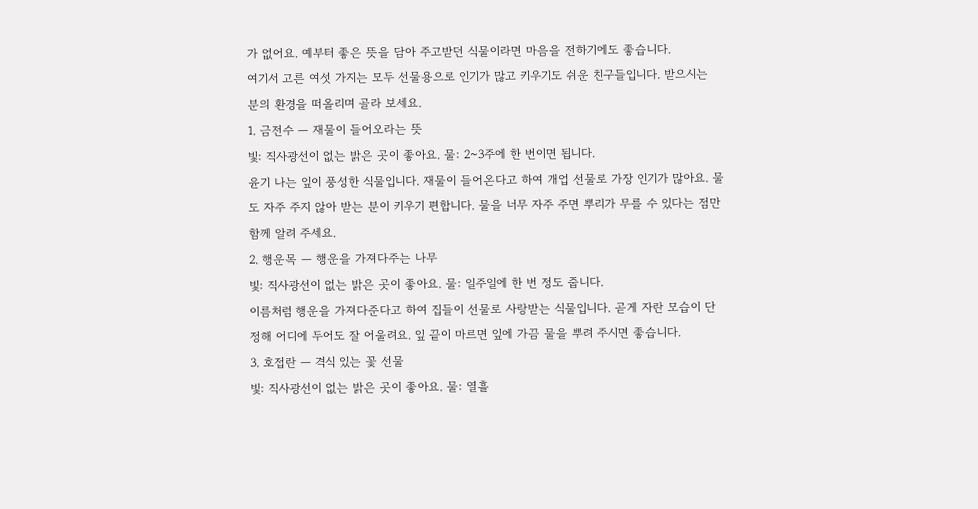가 없어요. 예부터 좋은 뜻을 담아 주고받던 식물이라면 마음을 전하기에도 좋습니다.
여기서 고른 여섯 가지는 모두 선물용으로 인기가 많고 키우기도 쉬운 친구들입니다. 받으시는 분의 환경을 떠올리며 골라 보세요.
1. 금전수 — 재물이 들어오라는 뜻
빛: 직사광선이 없는 밝은 곳이 좋아요. 물: 2~3주에 한 번이면 됩니다.
윤기 나는 잎이 풍성한 식물입니다. 재물이 들어온다고 하여 개업 선물로 가장 인기가 많아요. 물도 자주 주지 않아 받는 분이 키우기 편합니다. 물을 너무 자주 주면 뿌리가 무를 수 있다는 점만 함께 알려 주세요.
2. 행운목 — 행운을 가져다주는 나무
빛: 직사광선이 없는 밝은 곳이 좋아요. 물: 일주일에 한 번 정도 줍니다.
이름처럼 행운을 가져다준다고 하여 집들이 선물로 사랑받는 식물입니다. 곧게 자란 모습이 단정해 어디에 두어도 잘 어울려요. 잎 끝이 마르면 잎에 가끔 물을 뿌려 주시면 좋습니다.
3. 호접란 — 격식 있는 꽃 선물
빛: 직사광선이 없는 밝은 곳이 좋아요. 물: 열흘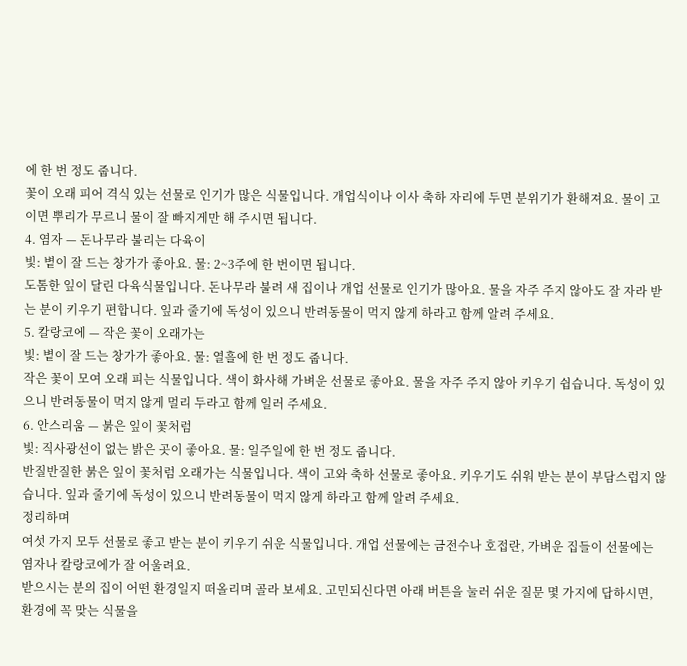에 한 번 정도 줍니다.
꽃이 오래 피어 격식 있는 선물로 인기가 많은 식물입니다. 개업식이나 이사 축하 자리에 두면 분위기가 환해져요. 물이 고이면 뿌리가 무르니 물이 잘 빠지게만 해 주시면 됩니다.
4. 염자 — 돈나무라 불리는 다육이
빛: 볕이 잘 드는 창가가 좋아요. 물: 2~3주에 한 번이면 됩니다.
도톰한 잎이 달린 다육식물입니다. 돈나무라 불려 새 집이나 개업 선물로 인기가 많아요. 물을 자주 주지 않아도 잘 자라 받는 분이 키우기 편합니다. 잎과 줄기에 독성이 있으니 반려동물이 먹지 않게 하라고 함께 알려 주세요.
5. 칼랑코에 — 작은 꽃이 오래가는
빛: 볕이 잘 드는 창가가 좋아요. 물: 열흘에 한 번 정도 줍니다.
작은 꽃이 모여 오래 피는 식물입니다. 색이 화사해 가벼운 선물로 좋아요. 물을 자주 주지 않아 키우기 쉽습니다. 독성이 있으니 반려동물이 먹지 않게 멀리 두라고 함께 일러 주세요.
6. 안스리움 — 붉은 잎이 꽃처럼
빛: 직사광선이 없는 밝은 곳이 좋아요. 물: 일주일에 한 번 정도 줍니다.
반질반질한 붉은 잎이 꽃처럼 오래가는 식물입니다. 색이 고와 축하 선물로 좋아요. 키우기도 쉬워 받는 분이 부담스럽지 않습니다. 잎과 줄기에 독성이 있으니 반려동물이 먹지 않게 하라고 함께 알려 주세요.
정리하며
여섯 가지 모두 선물로 좋고 받는 분이 키우기 쉬운 식물입니다. 개업 선물에는 금전수나 호접란, 가벼운 집들이 선물에는 염자나 칼랑코에가 잘 어울려요.
받으시는 분의 집이 어떤 환경일지 떠올리며 골라 보세요. 고민되신다면 아래 버튼을 눌러 쉬운 질문 몇 가지에 답하시면, 환경에 꼭 맞는 식물을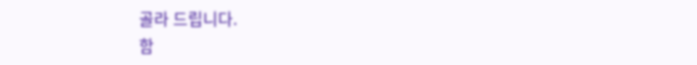골라 드립니다.
함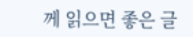께 읽으면 좋은 글